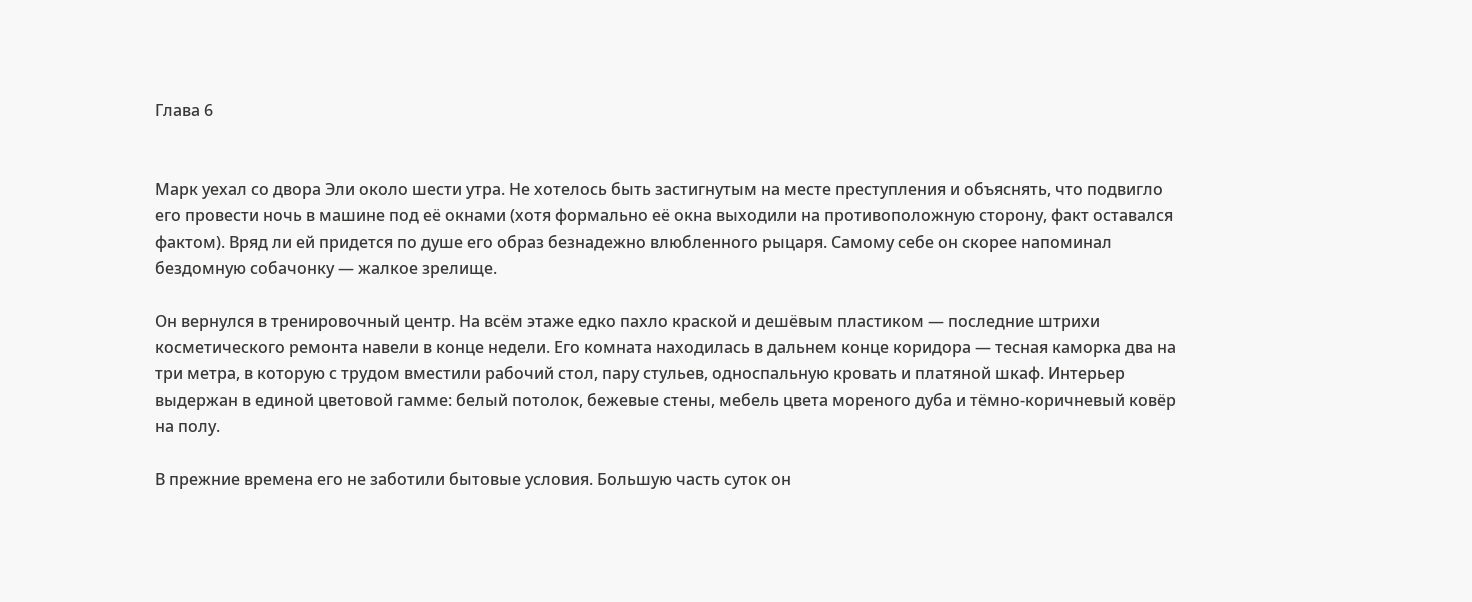Глава 6


Марк уехал со двора Эли около шести утра. Не хотелось быть застигнутым на месте преступления и объяснять, что подвигло его провести ночь в машине под её окнами (хотя формально её окна выходили на противоположную сторону, факт оставался фактом). Вряд ли ей придется по душе его образ безнадежно влюбленного рыцаря. Самому себе он скорее напоминал бездомную собачонку — жалкое зрелище.

Он вернулся в тренировочный центр. На всём этаже едко пахло краской и дешёвым пластиком — последние штрихи косметического ремонта навели в конце недели. Его комната находилась в дальнем конце коридора — тесная каморка два на три метра, в которую с трудом вместили рабочий стол, пару стульев, односпальную кровать и платяной шкаф. Интерьер выдержан в единой цветовой гамме: белый потолок, бежевые стены, мебель цвета мореного дуба и тёмно-коричневый ковёр на полу.

В прежние времена его не заботили бытовые условия. Большую часть суток он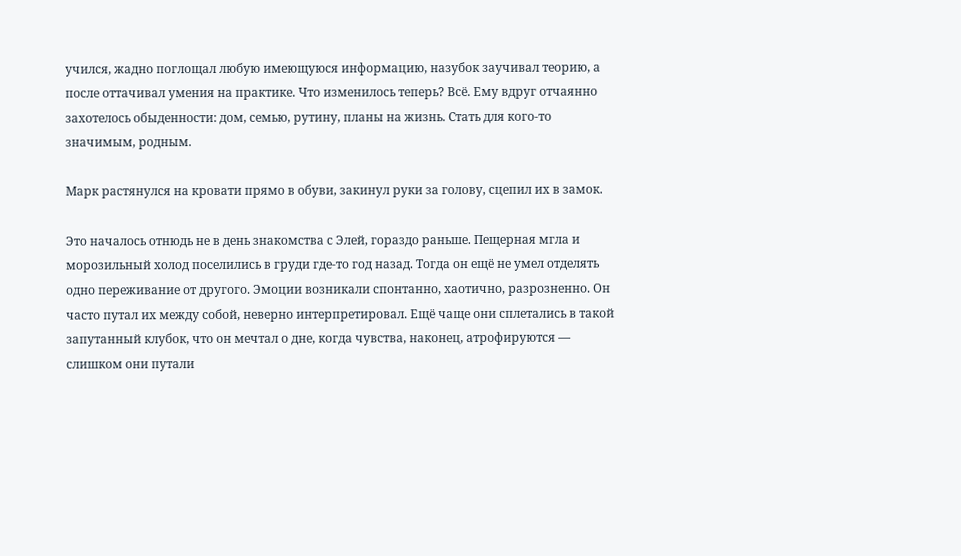учился, жадно поглощал любую имеющуюся информацию, назубок заучивал теорию, а после оттачивал умения на практике. Что изменилось теперь? Всё. Ему вдруг отчаянно захотелось обыденности: дом, семью, рутину, планы на жизнь. Стать для кого-то значимым, родным.

Марк растянулся на кровати прямо в обуви, закинул руки за голову, сцепил их в замок.

Это началось отнюдь не в день знакомства с Элей, гораздо раньше. Пещерная мгла и морозильный холод поселились в груди где-то год назад. Тогда он ещё не умел отделять одно переживание от другого. Эмоции возникали спонтанно, хаотично, разрозненно. Он часто путал их между собой, неверно интерпретировал. Ещё чаще они сплетались в такой запутанный клубок, что он мечтал о дне, когда чувства, наконец, атрофируются — слишком они путали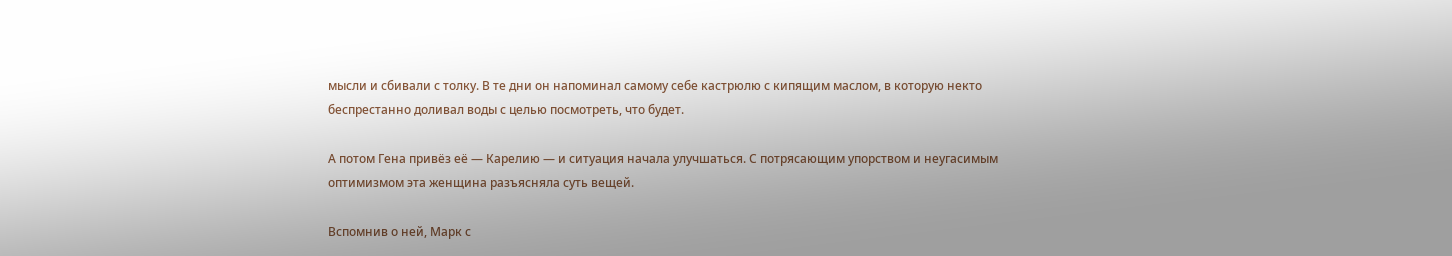мысли и сбивали с толку. В те дни он напоминал самому себе кастрюлю с кипящим маслом, в которую некто беспрестанно доливал воды с целью посмотреть, что будет.

А потом Гена привёз её — Карелию — и ситуация начала улучшаться. С потрясающим упорством и неугасимым оптимизмом эта женщина разъясняла суть вещей.

Вспомнив о ней, Марк с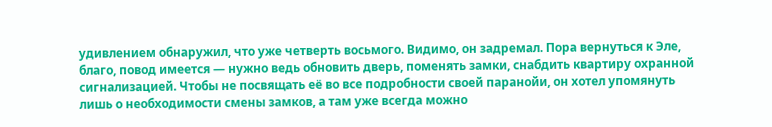удивлением обнаружил, что уже четверть восьмого. Видимо, он задремал. Пора вернуться к Эле, благо, повод имеется — нужно ведь обновить дверь, поменять замки, снабдить квартиру охранной сигнализацией. Чтобы не посвящать её во все подробности своей паранойи, он хотел упомянуть лишь о необходимости смены замков, а там уже всегда можно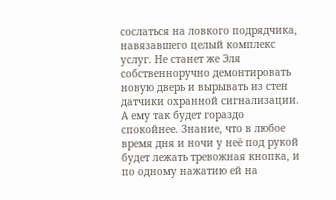сослаться на ловкого подрядчика, навязавшего целый комплекс услуг. Не станет же Эля собственноручно демонтировать новую дверь и вырывать из стен датчики охранной сигнализации. А ему так будет гораздо спокойнее. Знание, что в любое время дня и ночи у неё под рукой будет лежать тревожная кнопка, и по одному нажатию ей на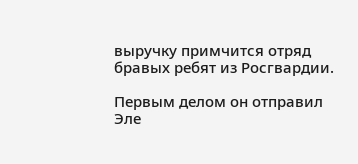выручку примчится отряд бравых ребят из Росгвардии.

Первым делом он отправил Эле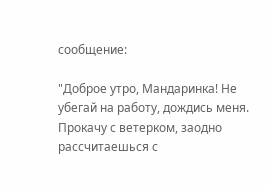сообщение:

"Доброе утро, Мандаринка! Не убегай на работу, дождись меня. Прокачу с ветерком, заодно рассчитаешься с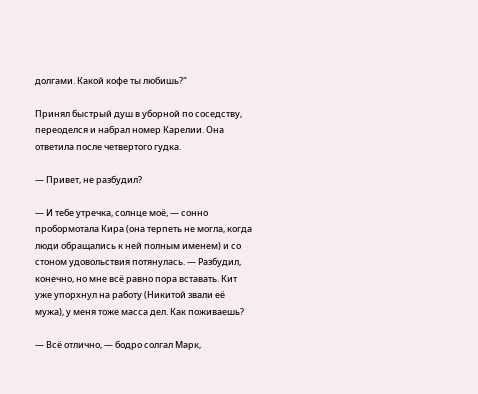долгами. Какой кофе ты любишь?"

Принял быстрый душ в уборной по соседству, переоделся и набрал номер Карелии. Она ответила после четвертого гудка.

— Привет, не разбудил?

— И тебе утречка, солнце моё, — сонно пробормотала Кира (она терпеть не могла, когда люди обращались к ней полным именем) и со стоном удовольствия потянулась. — Разбудил, конечно, но мне всё равно пора вставать. Кит уже упорхнул на работу (Никитой звали её мужа), у меня тоже масса дел. Как поживаешь?

— Всё отлично, — бодро солгал Марк,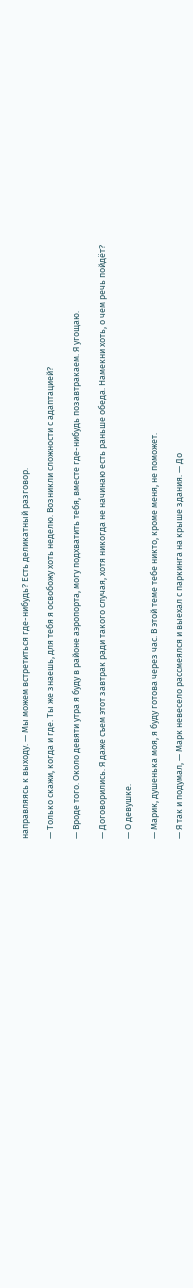направляясь к выходу. — Мы можем встретиться где-нибудь? Есть деликатный разговор.

— Только скажи, когда и где. Ты же знаешь, для тебя я освобожу хоть неделю. Возникли сложности с адаптацией?

— Вроде того. Около девяти утра я буду в районе аэропорта, могу подхватить тебя, вместе где-нибудь позавтракаем. Я угощаю.

— Договорились. Я даже съем этот завтрак ради такого случая, хотя никогда не начинаю есть раньше обеда. Намекни хоть, о чем речь пойдёт?

— О девушке.

— Марик, душенька моя, я буду готова через час. В этой теме тебе никто, кроме меня, не поможет.

— Я так и подумал, — Марк невесело рассмеялся и выехал с паркинга на крыше здания. — До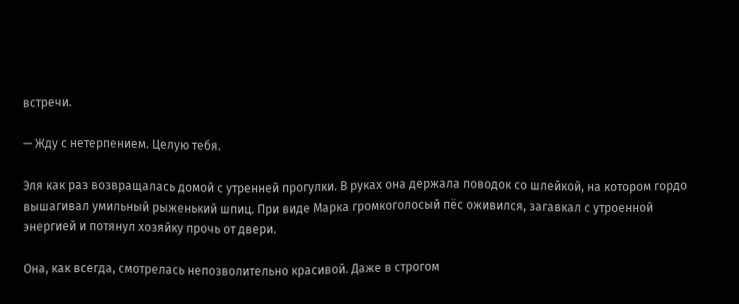встречи.

— Жду с нетерпением. Целую тебя.

Эля как раз возвращалась домой с утренней прогулки. В руках она держала поводок со шлейкой, на котором гордо вышагивал умильный рыженький шпиц. При виде Марка громкоголосый пёс оживился, загавкал с утроенной энергией и потянул хозяйку прочь от двери.

Она, как всегда, смотрелась непозволительно красивой. Даже в строгом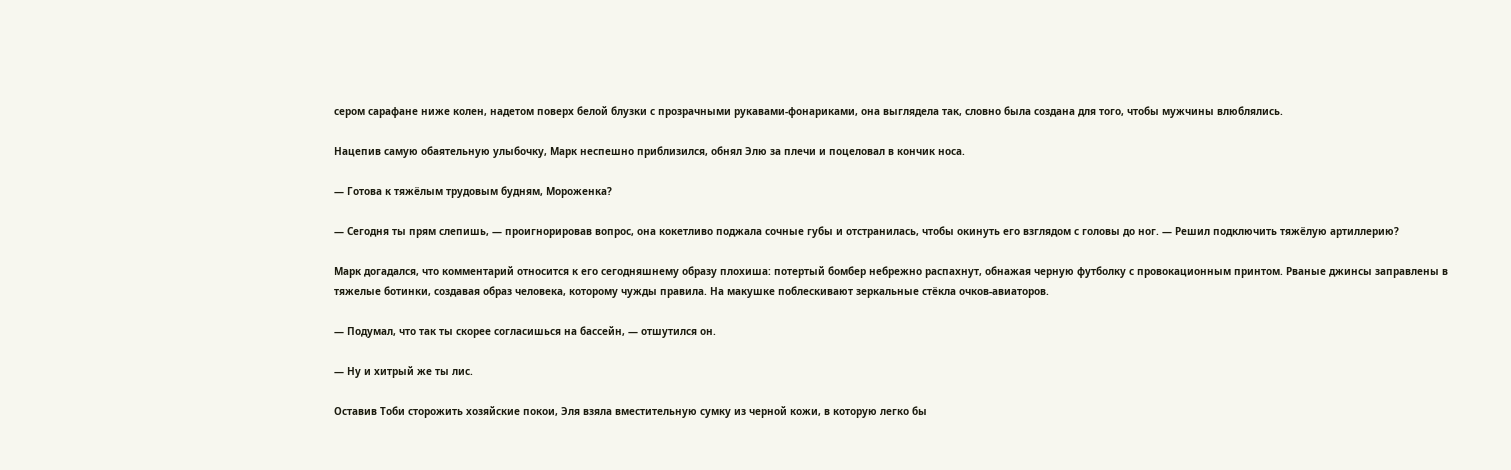сером сарафане ниже колен, надетом поверх белой блузки с прозрачными рукавами-фонариками, она выглядела так, словно была создана для того, чтобы мужчины влюблялись.

Нацепив самую обаятельную улыбочку, Марк неспешно приблизился, обнял Элю за плечи и поцеловал в кончик носа.

— Готова к тяжёлым трудовым будням, Мороженка?

— Сегодня ты прям слепишь, — проигнорировав вопрос, она кокетливо поджала сочные губы и отстранилась, чтобы окинуть его взглядом с головы до ног. — Решил подключить тяжёлую артиллерию?

Марк догадался, что комментарий относится к его сегодняшнему образу плохиша: потертый бомбер небрежно распахнут, обнажая черную футболку с провокационным принтом. Рваные джинсы заправлены в тяжелые ботинки, создавая образ человека, которому чужды правила. На макушке поблескивают зеркальные стёкла очков-авиаторов.

— Подумал, что так ты скорее согласишься на бассейн, — отшутился он.

— Ну и хитрый же ты лис.

Оставив Тоби сторожить хозяйские покои, Эля взяла вместительную сумку из черной кожи, в которую легко бы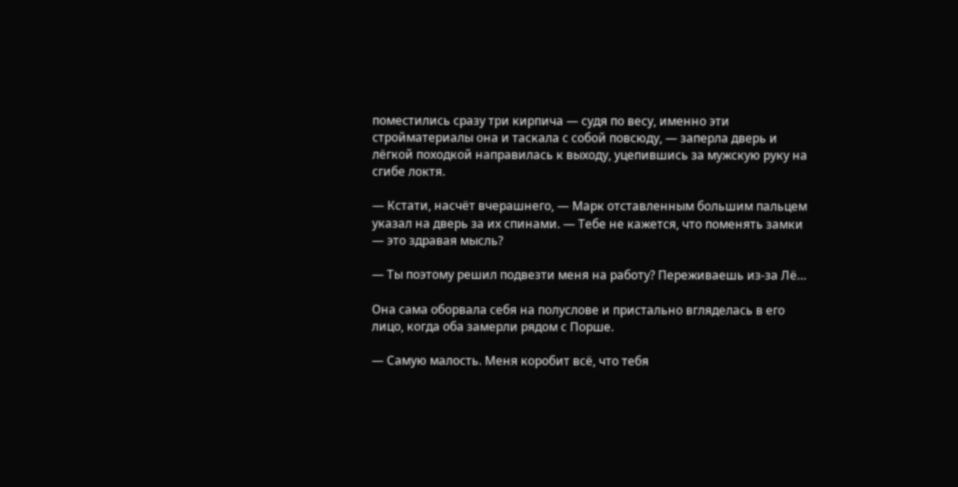поместились сразу три кирпича — судя по весу, именно эти стройматериалы она и таскала с собой повсюду, — заперла дверь и лёгкой походкой направилась к выходу, уцепившись за мужскую руку на сгибе локтя.

— Кстати, насчёт вчерашнего, — Марк отставленным большим пальцем указал на дверь за их спинами. — Тебе не кажется, что поменять замки — это здравая мысль?

— Ты поэтому решил подвезти меня на работу? Переживаешь из-за Лё…

Она сама оборвала себя на полуслове и пристально вгляделась в его лицо, когда оба замерли рядом с Порше.

— Самую малость. Меня коробит всё, что тебя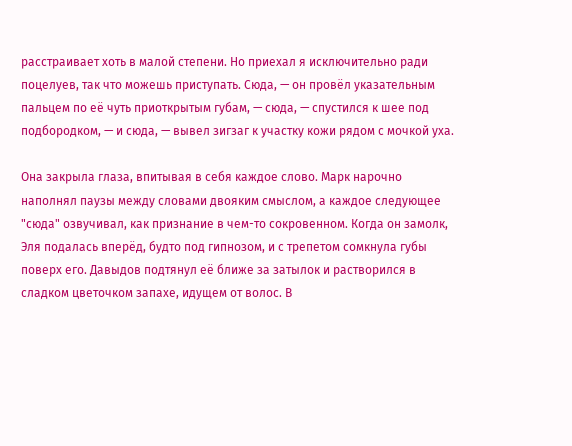расстраивает хоть в малой степени. Но приехал я исключительно ради поцелуев, так что можешь приступать. Сюда, — он провёл указательным пальцем по её чуть приоткрытым губам, — сюда, — спустился к шее под подбородком, — и сюда, — вывел зигзаг к участку кожи рядом с мочкой уха.

Она закрыла глаза, впитывая в себя каждое слово. Марк нарочно наполнял паузы между словами двояким смыслом, а каждое следующее "сюда" озвучивал, как признание в чем-то сокровенном. Когда он замолк, Эля подалась вперёд, будто под гипнозом, и с трепетом сомкнула губы поверх его. Давыдов подтянул её ближе за затылок и растворился в сладком цветочком запахе, идущем от волос. В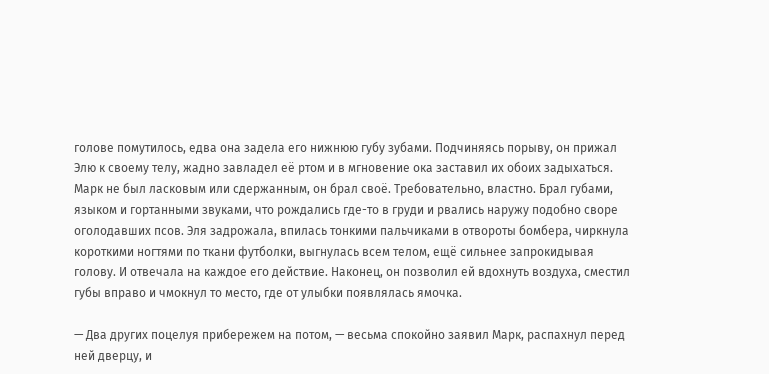голове помутилось, едва она задела его нижнюю губу зубами. Подчиняясь порыву, он прижал Элю к своему телу, жадно завладел её ртом и в мгновение ока заставил их обоих задыхаться. Марк не был ласковым или сдержанным, он брал своё. Требовательно, властно. Брал губами, языком и гортанными звуками, что рождались где-то в груди и рвались наружу подобно своре оголодавших псов. Эля задрожала, впилась тонкими пальчиками в отвороты бомбера, чиркнула короткими ногтями по ткани футболки, выгнулась всем телом, ещё сильнее запрокидывая голову. И отвечала на каждое его действие. Наконец, он позволил ей вдохнуть воздуха, сместил губы вправо и чмокнул то место, где от улыбки появлялась ямочка.

— Два других поцелуя прибережем на потом, — весьма спокойно заявил Марк, распахнул перед ней дверцу, и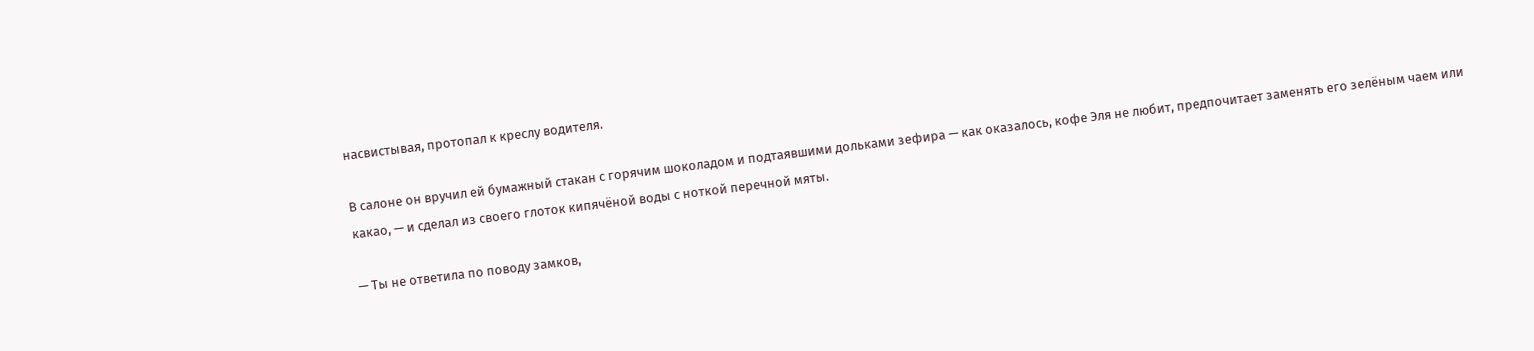насвистывая, протопал к креслу водителя.

В салоне он вручил ей бумажный стакан с горячим шоколадом и подтаявшими дольками зефира — как оказалось, кофе Эля не любит, предпочитает заменять его зелёным чаем или какао, — и сделал из своего глоток кипячёной воды с ноткой перечной мяты.

— Ты не ответила по поводу замков,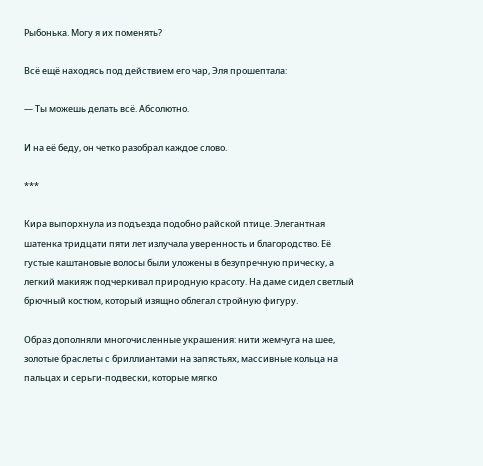Рыбонька. Могу я их поменять?

Всё ещё находясь под действием его чар, Эля прошептала:

— Ты можешь делать всё. Абсолютно.

И на её беду, он четко разобрал каждое слово.

***

Кира выпорхнула из подъезда подобно райской птице. Элегантная шатенка тридцати пяти лет излучала уверенность и благородство. Её густые каштановые волосы были уложены в безупречную прическу, а легкий макияж подчеркивал природную красоту. На даме сидел светлый брючный костюм, который изящно облегал стройную фигуру.

Образ дополняли многочисленные украшения: нити жемчуга на шее, золотые браслеты с бриллиантами на запястьях, массивные кольца на пальцах и серьги-подвески, которые мягко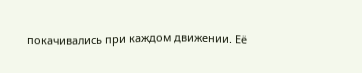покачивались при каждом движении. Её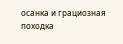осанка и грациозная походка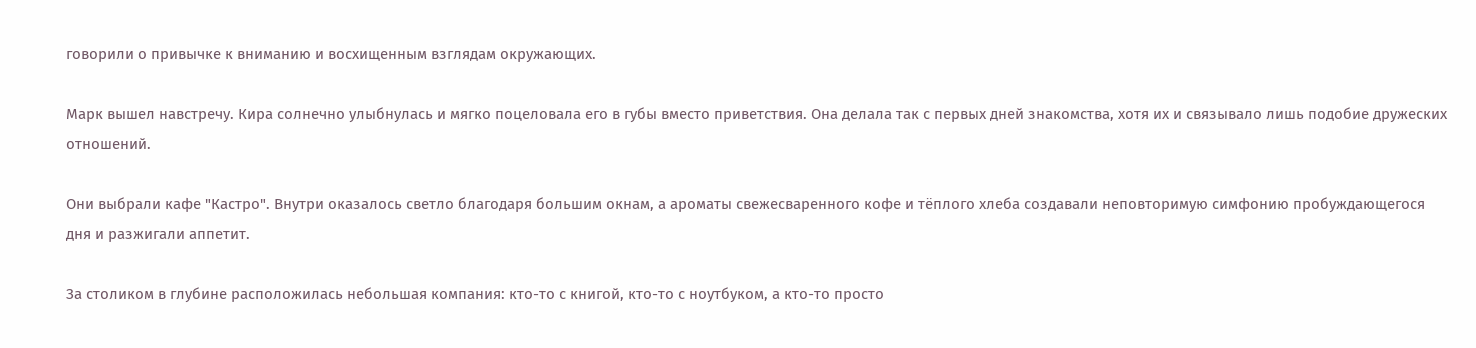говорили о привычке к вниманию и восхищенным взглядам окружающих.

Марк вышел навстречу. Кира солнечно улыбнулась и мягко поцеловала его в губы вместо приветствия. Она делала так с первых дней знакомства, хотя их и связывало лишь подобие дружеских отношений.

Они выбрали кафе "Кастро". Внутри оказалось светло благодаря большим окнам, а ароматы свежесваренного кофе и тёплого хлеба создавали неповторимую симфонию пробуждающегося дня и разжигали аппетит.

За столиком в глубине расположилась небольшая компания: кто-то с книгой, кто-то с ноутбуком, а кто-то просто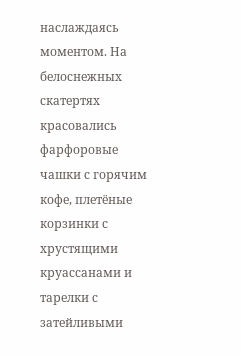наслаждаясь моментом. На белоснежных скатертях красовались фарфоровые чашки с горячим кофе, плетёные корзинки с хрустящими круассанами и тарелки с затейливыми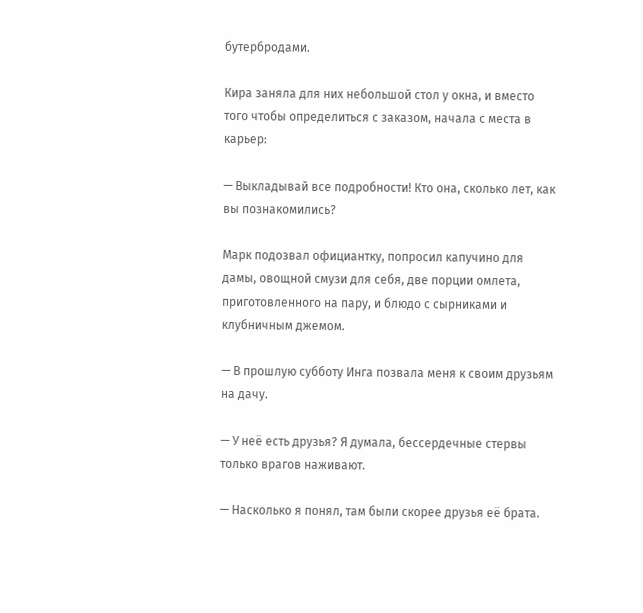бутербродами.

Кира заняла для них небольшой стол у окна, и вместо того чтобы определиться с заказом, начала с места в карьер:

— Выкладывай все подробности! Кто она, сколько лет, как вы познакомились?

Марк подозвал официантку, попросил капучино для дамы, овощной смузи для себя, две порции омлета, приготовленного на пару, и блюдо с сырниками и клубничным джемом.

— В прошлую субботу Инга позвала меня к своим друзьям на дачу.

— У неё есть друзья? Я думала, бессердечные стервы только врагов наживают.

— Насколько я понял, там были скорее друзья её брата.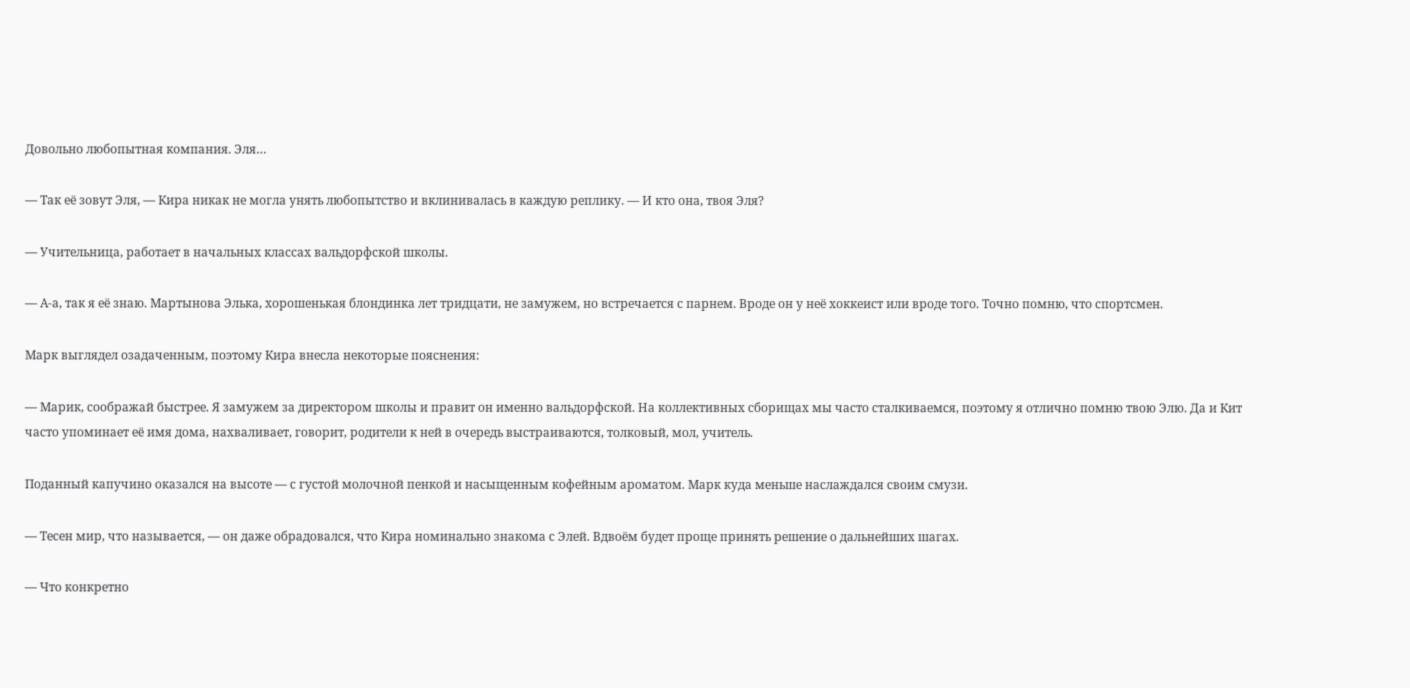Довольно любопытная компания. Эля…

— Так её зовут Эля, — Кира никак не могла унять любопытство и вклинивалась в каждую реплику. — И кто она, твоя Эля?

— Учительница, работает в начальных классах вальдорфской школы.

— А-а, так я её знаю. Мартынова Элька, хорошенькая блондинка лет тридцати, не замужем, но встречается с парнем. Вроде он у неё хоккеист или вроде того. Точно помню, что спортсмен.

Марк выглядел озадаченным, поэтому Кира внесла некоторые пояснения:

— Марик, соображай быстрее. Я замужем за директором школы и правит он именно вальдорфской. На коллективных сборищах мы часто сталкиваемся, поэтому я отлично помню твою Элю. Да и Кит часто упоминает её имя дома, нахваливает, говорит, родители к ней в очередь выстраиваются, толковый, мол, учитель.

Поданный капучино оказался на высоте — с густой молочной пенкой и насыщенным кофейным ароматом. Марк куда меньше наслаждался своим смузи.

— Тесен мир, что называется, — он даже обрадовался, что Кира номинально знакома с Элей. Вдвоём будет проще принять решение о дальнейших шагах.

— Что конкретно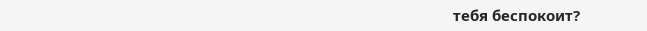тебя беспокоит?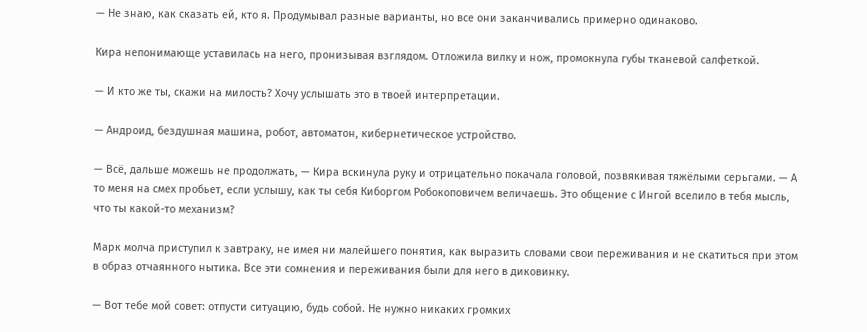— Не знаю, как сказать ей, кто я. Продумывал разные варианты, но все они заканчивались примерно одинаково.

Кира непонимающе уставилась на него, пронизывая взглядом. Отложила вилку и нож, промокнула губы тканевой салфеткой.

— И кто же ты, скажи на милость? Хочу услышать это в твоей интерпретации.

— Андроид, бездушная машина, робот, автоматон, кибернетическое устройство.

— Всё, дальше можешь не продолжать, — Кира вскинула руку и отрицательно покачала головой, позвякивая тяжёлыми серьгами. — А то меня на смех пробьет, если услышу, как ты себя Киборгом Робокоповичем величаешь. Это общение с Ингой вселило в тебя мысль, что ты какой-то механизм?

Марк молча приступил к завтраку, не имея ни малейшего понятия, как выразить словами свои переживания и не скатиться при этом в образ отчаянного нытика. Все эти сомнения и переживания были для него в диковинку.

— Вот тебе мой совет: отпусти ситуацию, будь собой. Не нужно никаких громких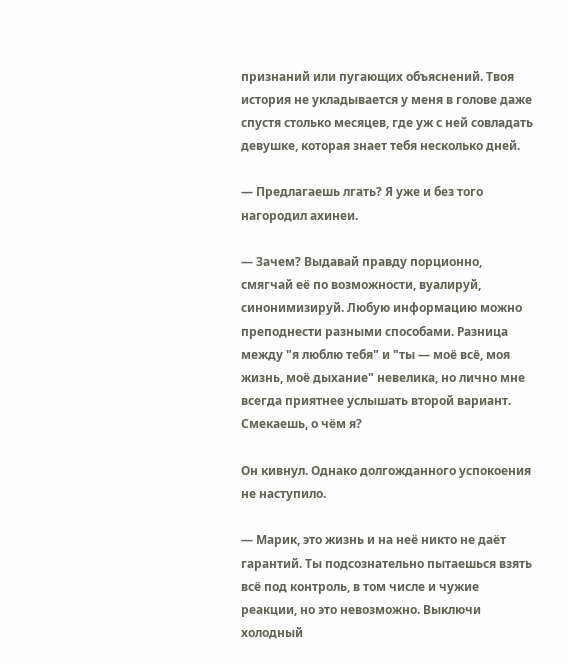признаний или пугающих объяснений. Твоя история не укладывается у меня в голове даже спустя столько месяцев, где уж с ней совладать девушке, которая знает тебя несколько дней.

— Предлагаешь лгать? Я уже и без того нагородил ахинеи.

— Зачем? Выдавай правду порционно, смягчай её по возможности, вуалируй, синонимизируй. Любую информацию можно преподнести разными способами. Разница между "я люблю тебя" и "ты — моё всё, моя жизнь, моё дыхание" невелика, но лично мне всегда приятнее услышать второй вариант. Смекаешь, о чём я?

Он кивнул. Однако долгожданного успокоения не наступило.

— Марик, это жизнь и на неё никто не даёт гарантий. Ты подсознательно пытаешься взять всё под контроль, в том числе и чужие реакции, но это невозможно. Выключи холодный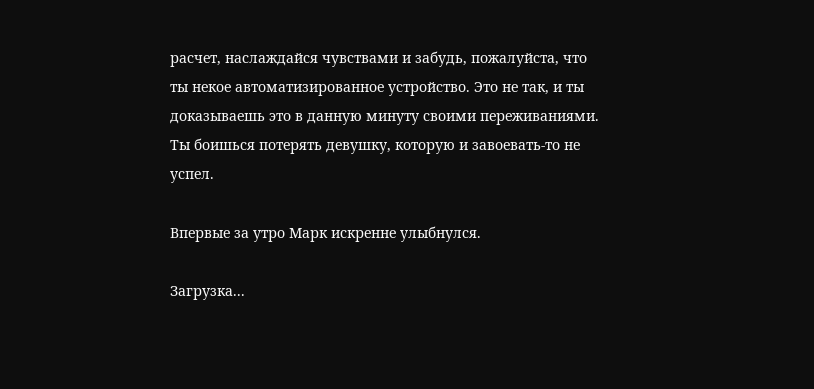расчет, наслаждайся чувствами и забудь, пожалуйста, что ты некое автоматизированное устройство. Это не так, и ты доказываешь это в данную минуту своими переживаниями. Ты боишься потерять девушку, которую и завоевать-то не успел.

Впервые за утро Марк искренне улыбнулся.

Загрузка...